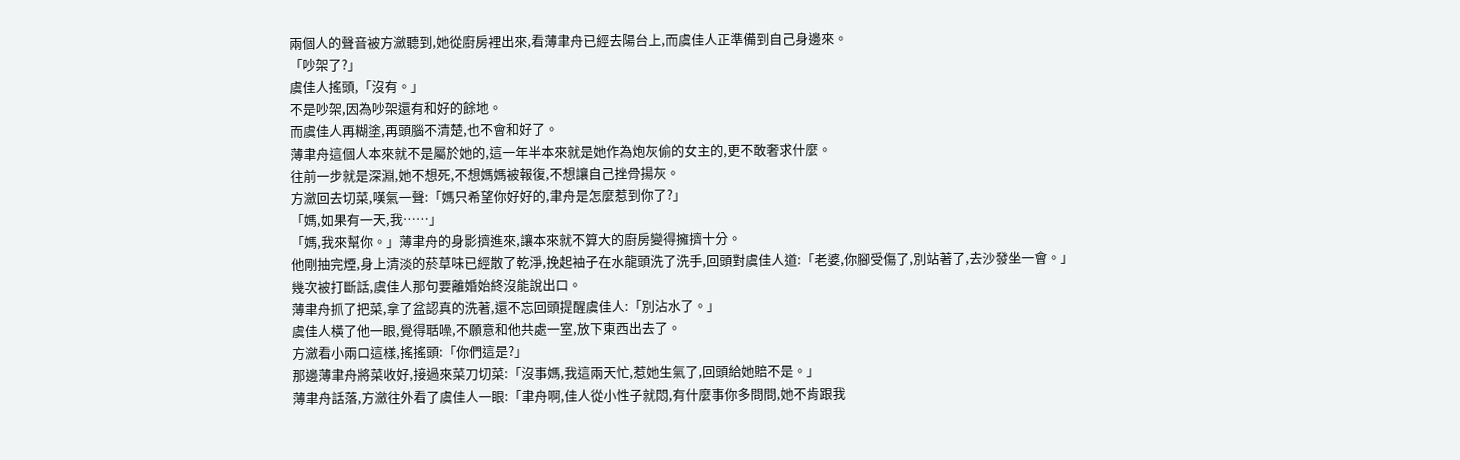兩個人的聲音被方瀲聽到,她從廚房裡出來,看薄聿舟已經去陽台上,而虞佳人正準備到自己身邊來。
「吵架了?」
虞佳人搖頭,「沒有。」
不是吵架,因為吵架還有和好的餘地。
而虞佳人再糊塗,再頭腦不清楚,也不會和好了。
薄聿舟這個人本來就不是屬於她的,這一年半本來就是她作為炮灰偷的女主的,更不敢奢求什麼。
往前一步就是深淵,她不想死,不想媽媽被報復,不想讓自己挫骨揚灰。
方瀲回去切菜,嘆氣一聲:「媽只希望你好好的,聿舟是怎麼惹到你了?」
「媽,如果有一天,我……」
「媽,我來幫你。」薄聿舟的身影擠進來,讓本來就不算大的廚房變得擁擠十分。
他剛抽完煙,身上清淡的菸草味已經散了乾淨,挽起袖子在水龍頭洗了洗手,回頭對虞佳人道:「老婆,你腳受傷了,別站著了,去沙發坐一會。」
幾次被打斷話,虞佳人那句要離婚始終沒能說出口。
薄聿舟抓了把菜,拿了盆認真的洗著,還不忘回頭提醒虞佳人:「別沾水了。」
虞佳人橫了他一眼,覺得聒噪,不願意和他共處一室,放下東西出去了。
方瀲看小兩口這樣,搖搖頭:「你們這是?」
那邊薄聿舟將菜收好,接過來菜刀切菜:「沒事媽,我這兩天忙,惹她生氣了,回頭給她賠不是。」
薄聿舟話落,方瀲往外看了虞佳人一眼:「聿舟啊,佳人從小性子就悶,有什麼事你多問問,她不肯跟我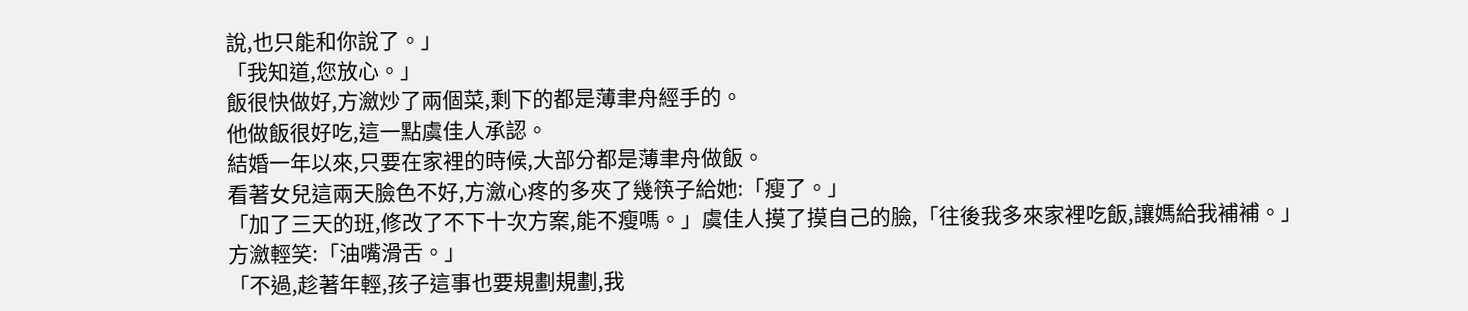說,也只能和你說了。」
「我知道,您放心。」
飯很快做好,方瀲炒了兩個菜,剩下的都是薄聿舟經手的。
他做飯很好吃,這一點虞佳人承認。
結婚一年以來,只要在家裡的時候,大部分都是薄聿舟做飯。
看著女兒這兩天臉色不好,方瀲心疼的多夾了幾筷子給她:「瘦了。」
「加了三天的班,修改了不下十次方案,能不瘦嗎。」虞佳人摸了摸自己的臉,「往後我多來家裡吃飯,讓媽給我補補。」
方瀲輕笑:「油嘴滑舌。」
「不過,趁著年輕,孩子這事也要規劃規劃,我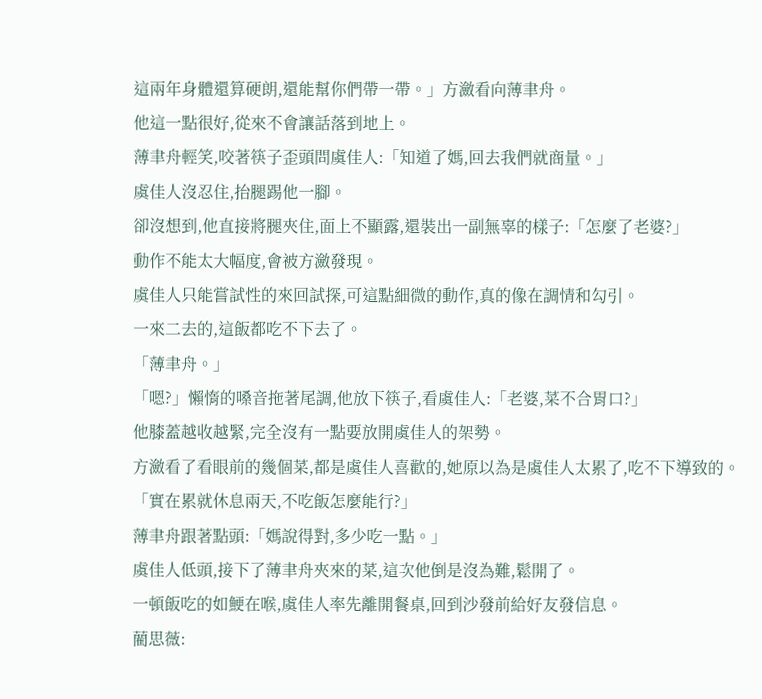這兩年身體還算硬朗,還能幫你們帶一帶。」方瀲看向薄聿舟。
他這一點很好,從來不會讓話落到地上。
薄聿舟輕笑,咬著筷子歪頭問虞佳人:「知道了媽,回去我們就商量。」
虞佳人沒忍住,抬腿踢他一腳。
卻沒想到,他直接將腿夾住,面上不顯露,還裝出一副無辜的樣子:「怎麼了老婆?」
動作不能太大幅度,會被方瀲發現。
虞佳人只能嘗試性的來回試探,可這點細微的動作,真的像在調情和勾引。
一來二去的,這飯都吃不下去了。
「薄聿舟。」
「嗯?」懶惰的嗓音拖著尾調,他放下筷子,看虞佳人:「老婆,菜不合胃口?」
他膝蓋越收越緊,完全沒有一點要放開虞佳人的架勢。
方瀲看了看眼前的幾個菜,都是虞佳人喜歡的,她原以為是虞佳人太累了,吃不下導致的。
「實在累就休息兩天,不吃飯怎麼能行?」
薄聿舟跟著點頭:「媽說得對,多少吃一點。」
虞佳人低頭,接下了薄聿舟夾來的菜,這次他倒是沒為難,鬆開了。
一頓飯吃的如鯁在喉,虞佳人率先離開餐桌,回到沙發前給好友發信息。
藺思薇: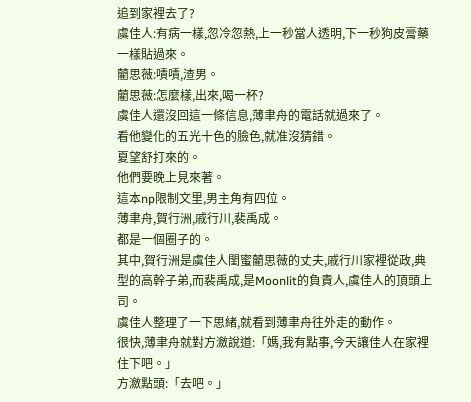追到家裡去了?
虞佳人:有病一樣,忽冷忽熱,上一秒當人透明,下一秒狗皮膏藥一樣貼過來。
藺思薇:嘖嘖,渣男。
藺思薇:怎麼樣,出來,喝一杯?
虞佳人還沒回這一條信息,薄聿舟的電話就過來了。
看他變化的五光十色的臉色,就准沒猜錯。
夏望舒打來的。
他們要晚上見來著。
這本np限制文里,男主角有四位。
薄聿舟,賀行洲,戚行川,裴禹成。
都是一個圈子的。
其中,賀行洲是虞佳人閨蜜藺思薇的丈夫,戚行川家裡從政,典型的高幹子弟,而裴禹成,是Moonlit的負責人,虞佳人的頂頭上司。
虞佳人整理了一下思緒,就看到薄聿舟往外走的動作。
很快,薄聿舟就對方瀲說道:「媽,我有點事,今天讓佳人在家裡住下吧。」
方瀲點頭:「去吧。」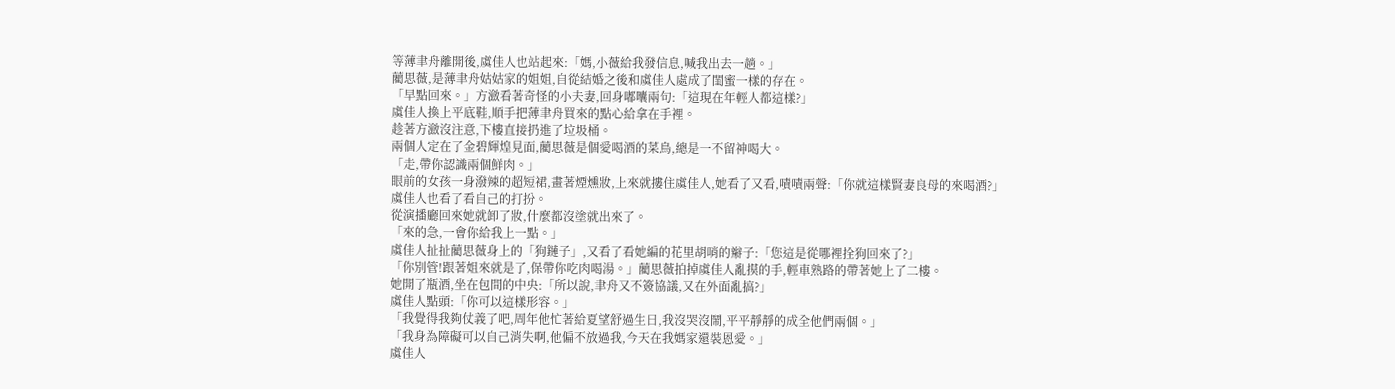等薄聿舟離開後,虞佳人也站起來:「媽,小薇給我發信息,喊我出去一趟。」
藺思薇,是薄聿舟姑姑家的姐姐,自從結婚之後和虞佳人處成了閨蜜一樣的存在。
「早點回來。」方瀲看著奇怪的小夫妻,回身嘟囔兩句:「這現在年輕人都這樣?」
虞佳人換上平底鞋,順手把薄聿舟買來的點心給拿在手裡。
趁著方瀲沒注意,下樓直接扔進了垃圾桶。
兩個人定在了金碧輝煌見面,藺思薇是個愛喝酒的菜鳥,總是一不留神喝大。
「走,帶你認識兩個鮮肉。」
眼前的女孩一身潑辣的超短裙,畫著煙燻妝,上來就摟住虞佳人,她看了又看,嘖嘖兩聲:「你就這樣賢妻良母的來喝酒?」
虞佳人也看了看自己的打扮。
從演播廳回來她就卸了妝,什麼都沒塗就出來了。
「來的急,一會你給我上一點。」
虞佳人扯扯藺思薇身上的「狗鏈子」,又看了看她編的花里胡哨的辮子:「您這是從哪裡拴狗回來了?」
「你別管!跟著姐來就是了,保帶你吃肉喝湯。」藺思薇拍掉虞佳人亂摸的手,輕車熟路的帶著她上了二樓。
她開了瓶酒,坐在包間的中央:「所以說,聿舟又不簽協議,又在外面亂搞?」
虞佳人點頭:「你可以這樣形容。」
「我覺得我夠仗義了吧,周年他忙著給夏望舒過生日,我沒哭沒鬧,平平靜靜的成全他們兩個。」
「我身為障礙可以自己消失啊,他偏不放過我,今天在我媽家還裝恩愛。」
虞佳人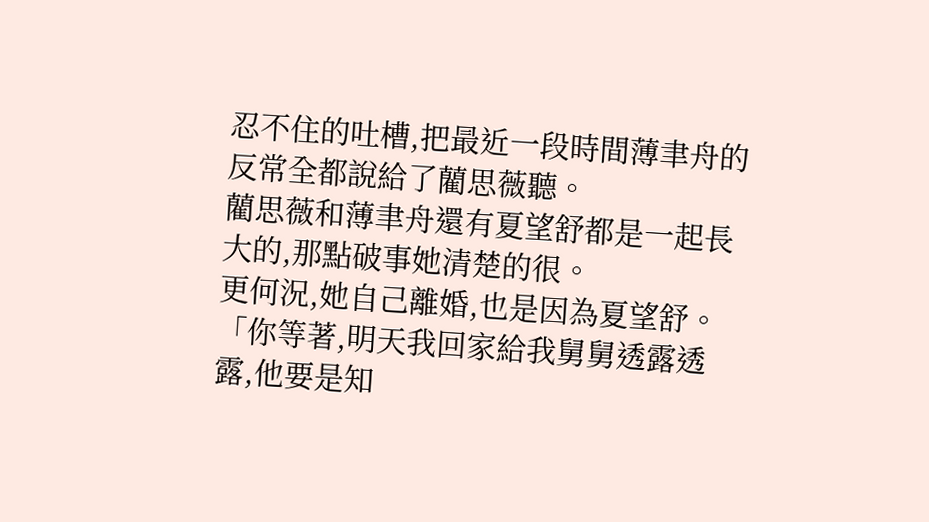忍不住的吐槽,把最近一段時間薄聿舟的反常全都說給了藺思薇聽。
藺思薇和薄聿舟還有夏望舒都是一起長大的,那點破事她清楚的很。
更何況,她自己離婚,也是因為夏望舒。
「你等著,明天我回家給我舅舅透露透露,他要是知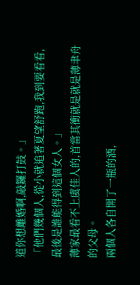道你想離婚啊,敲鑼打鼓。」
「他們幾個人,從小就追著夏望舒跑,我到要看看,最後是誰能得到這個女人。」
薄家最看不上虞佳人的,首當其衝就是就是薄聿舟的父母。
兩個人各自開了一瓶的酒,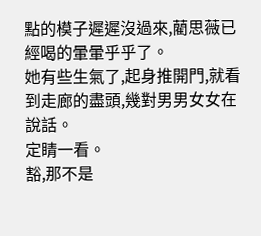點的模子遲遲沒過來,藺思薇已經喝的暈暈乎乎了。
她有些生氣了,起身推開門,就看到走廊的盡頭,幾對男男女女在說話。
定睛一看。
豁,那不是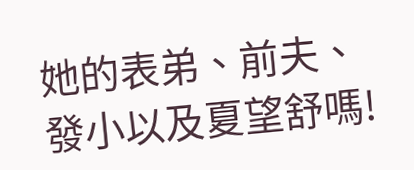她的表弟、前夫、發小以及夏望舒嗎!